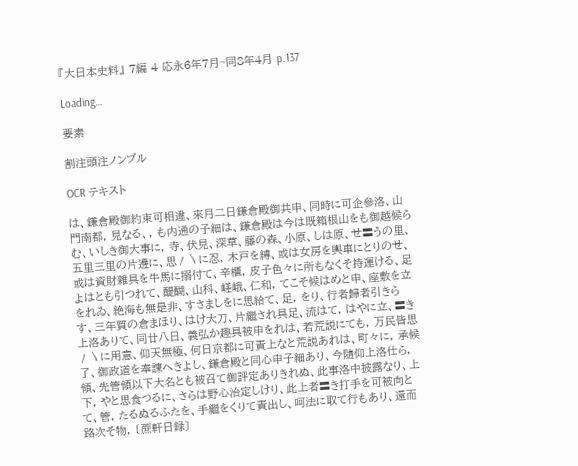『大日本史料』 7編 4 応永6年7月~同8年4月 p.137

Loading…

要素

割注頭注ノンブル

OCR テキスト

は、鎌倉殿御約束可相違、來月二日鎌倉殿御共申、同時に可企參洛、山門南都, 見なる、, も内通の子細は、鎌倉殿は今は既箱根山をも御越候らむ、いしき御大事に, 寺、伏見、深草、藤の森、小原、しは原、せ〓うの里、五里三里の片邊に、思〳〵に忍, 木戸を縛、或は女房を輿車にとりのせ、或は資財雜具を牛馬に搦付て、辛櫃, 皮子色々に所もなくそ持運ける、足よはとも引つれて、醍醐、山科、嵯峨、仁和, てこそ候はめと申、座敷を立をれゐ、絶海も無是非、すさましをに思給て、足, をり、行者歸者引きらす、三年質の倉まほり、はけ大刀、片繼され具足、流はて, はやに立、〓き上洛ありて、同廿八日、義弘か趣具被申をれは、若荒説にても, 万民皆思〳〵に用意、仰天無極、何日京都に可責上なと荒説あれは、町々に, 承候了、御政道を奉諫へきよし、鎌倉殿と同心申子細あり、今隨仰上洛仕ら, 領、先管領以下大名とも被召て御評定ありきれぬ、此事洛中披露なり、上下, やと思食つるに、さらは野心治定しけり、此上者〓き打手を可被向とて、管, たるぬるふたを、手繼をくりて責出し、呵法に取て行もあり、還而路次そ物, 〔蔗軒日録〕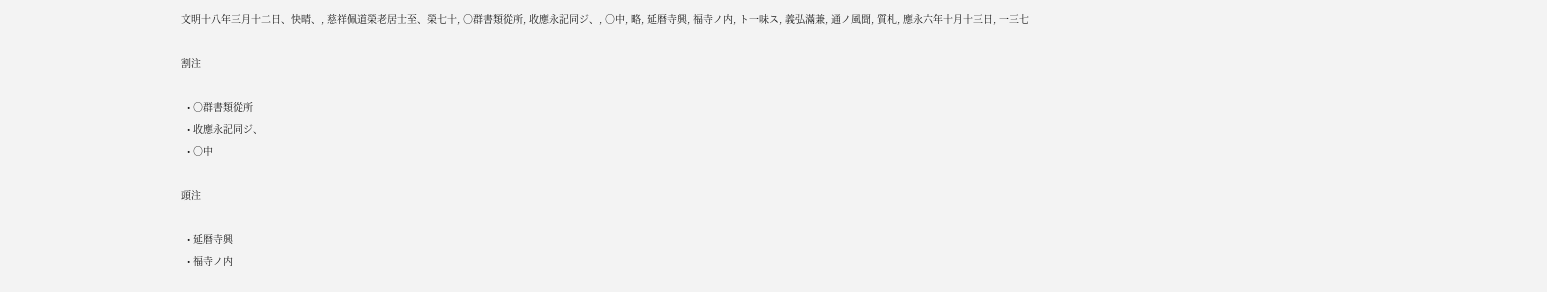文明十八年三月十二日、快晴、, 慈祥佩道榮老居士至、榮七十, ○群書類從所, 收應永記同ジ、, ○中, 略, 延暦寺興, 福寺ノ内, ト一味ス, 義弘滿兼, 通ノ風聞, 質札, 應永六年十月十三日, 一三七

割注

  • ○群書類從所
  • 收應永記同ジ、
  • ○中

頭注

  • 延暦寺興
  • 福寺ノ内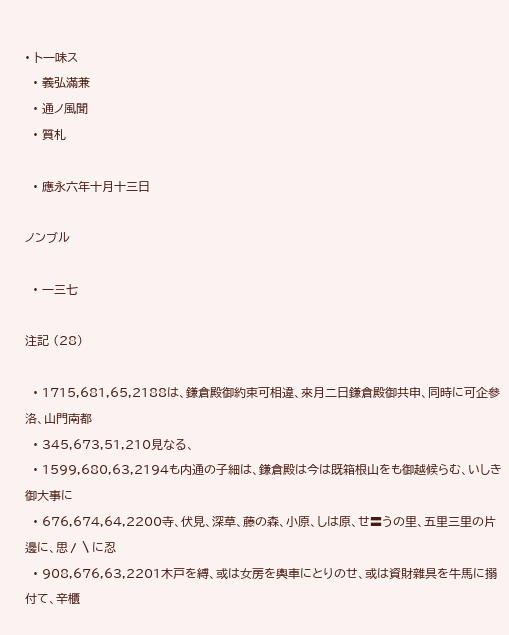• ト一味ス
  • 義弘滿兼
  • 通ノ風聞
  • 質札

  • 應永六年十月十三日

ノンブル

  • 一三七

注記 (28)

  • 1715,681,65,2188は、鎌倉殿御約束可相違、來月二日鎌倉殿御共申、同時に可企參洛、山門南都
  • 345,673,51,210見なる、
  • 1599,680,63,2194も内通の子細は、鎌倉殿は今は既箱根山をも御越候らむ、いしき御大事に
  • 676,674,64,2200寺、伏見、深草、藤の森、小原、しは原、せ〓うの里、五里三里の片邊に、思〳〵に忍
  • 908,676,63,2201木戸を縛、或は女房を輿車にとりのせ、或は資財雜具を牛馬に搦付て、辛櫃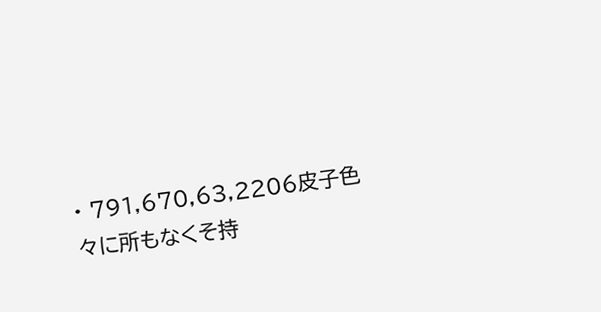• 791,670,63,2206皮子色々に所もなくそ持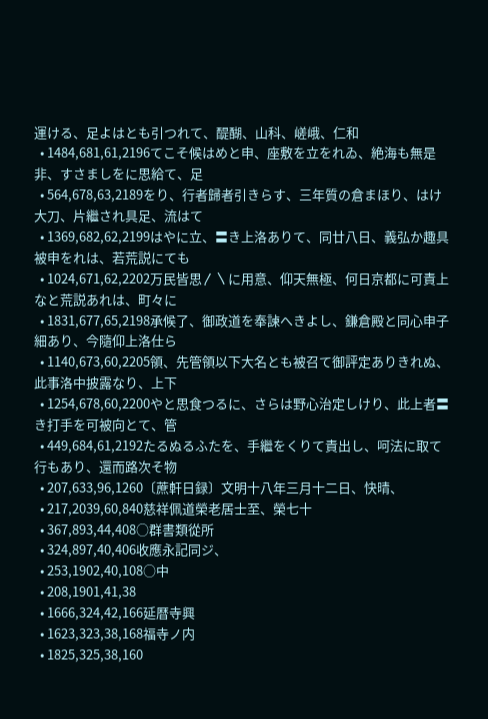運ける、足よはとも引つれて、醍醐、山科、嵯峨、仁和
  • 1484,681,61,2196てこそ候はめと申、座敷を立をれゐ、絶海も無是非、すさましをに思給て、足
  • 564,678,63,2189をり、行者歸者引きらす、三年質の倉まほり、はけ大刀、片繼され具足、流はて
  • 1369,682,62,2199はやに立、〓き上洛ありて、同廿八日、義弘か趣具被申をれは、若荒説にても
  • 1024,671,62,2202万民皆思〳〵に用意、仰天無極、何日京都に可責上なと荒説あれは、町々に
  • 1831,677,65,2198承候了、御政道を奉諫へきよし、鎌倉殿と同心申子細あり、今隨仰上洛仕ら
  • 1140,673,60,2205領、先管領以下大名とも被召て御評定ありきれぬ、此事洛中披露なり、上下
  • 1254,678,60,2200やと思食つるに、さらは野心治定しけり、此上者〓き打手を可被向とて、管
  • 449,684,61,2192たるぬるふたを、手繼をくりて責出し、呵法に取て行もあり、還而路次そ物
  • 207,633,96,1260〔蔗軒日録〕文明十八年三月十二日、快晴、
  • 217,2039,60,840慈祥佩道榮老居士至、榮七十
  • 367,893,44,408○群書類從所
  • 324,897,40,406收應永記同ジ、
  • 253,1902,40,108○中
  • 208,1901,41,38
  • 1666,324,42,166延暦寺興
  • 1623,323,38,168福寺ノ内
  • 1825,325,38,160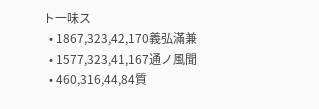ト一味ス
  • 1867,323,42,170義弘滿兼
  • 1577,323,41,167通ノ風聞
  • 460,316,44,84質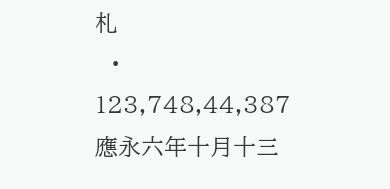札
  • 123,748,44,387應永六年十月十三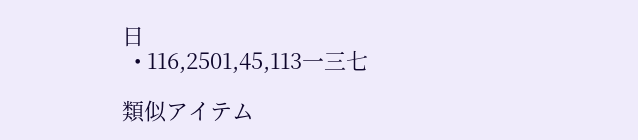日
  • 116,2501,45,113一三七

類似アイテム